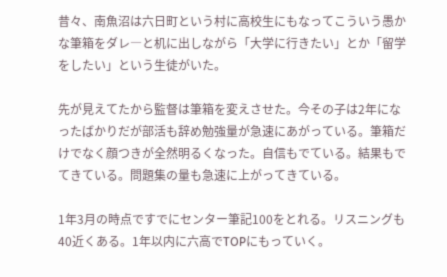昔々、南魚沼は六日町という村に高校生にもなってこういう愚かな筆箱をダレ―と机に出しながら「大学に行きたい」とか「留学をしたい」という生徒がいた。

先が見えてたから監督は筆箱を変えさせた。今その子は2年になったばかりだが部活も辞め勉強量が急速にあがっている。筆箱だけでなく顔つきが全然明るくなった。自信もでている。結果もでてきている。問題集の量も急速に上がってきている。

1年3月の時点ですでにセンター筆記100をとれる。リスニングも40近くある。1年以内に六高でTOPにもっていく。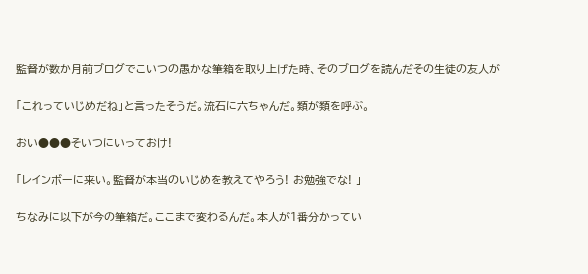監督が数か月前ブログでこいつの愚かな筆箱を取り上げた時、そのブログを読んだその生徒の友人が

「これっていじめだね」と言ったそうだ。流石に六ちゃんだ。類が類を呼ぶ。

おい●●●そいつにいっておけ!

「レインボーに来い。監督が本当のいじめを教えてやろう! お勉強でな! 」

ちなみに以下が今の筆箱だ。ここまで変わるんだ。本人が1番分かってい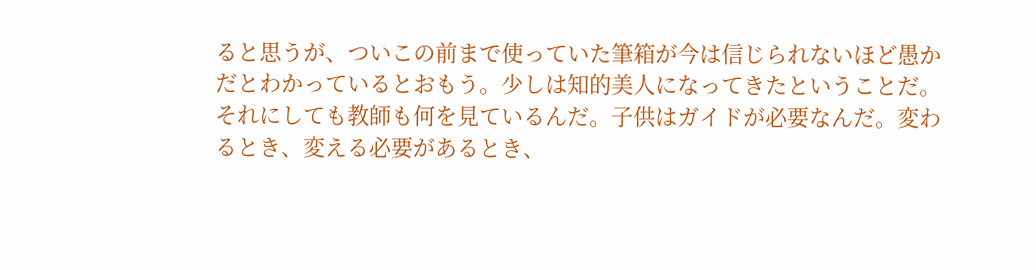ると思うが、ついこの前まで使っていた筆箱が今は信じられないほど愚かだとわかっているとおもう。少しは知的美人になってきたということだ。それにしても教師も何を見ているんだ。子供はガイドが必要なんだ。変わるとき、変える必要があるとき、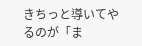きちっと導いてやるのが「ま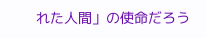れた人間」の使命だろう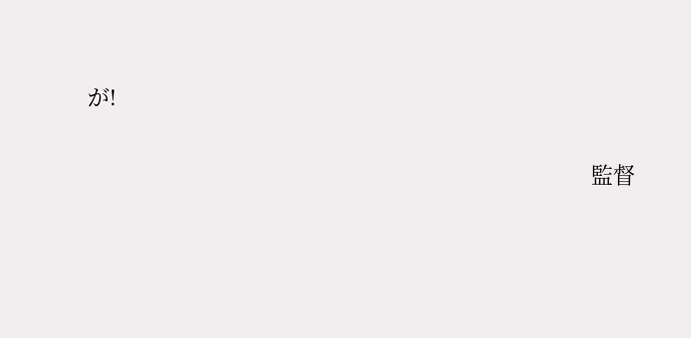が!

                                                                                    監督